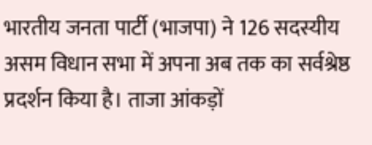भारतीय जनता पार्टी (भाजपा) ने 126 सदस्यीय असम विधान सभा में अपना अब तक का सर्वश्रेष्ठ प्रदर्शन किया है। ताजा आंकड़ों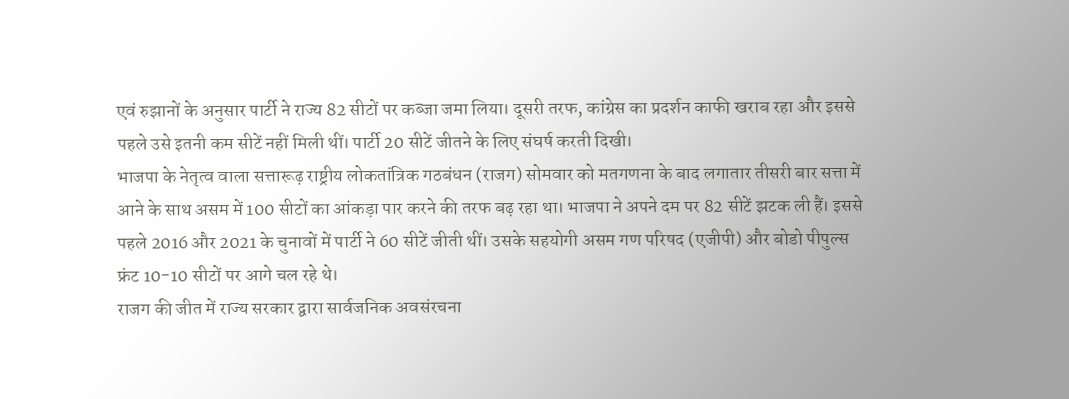एवं रुझानों के अनुसार पार्टी ने राज्य 82 सीटों पर कब्जा जमा लिया। दूसरी तरफ, कांग्रेस का प्रदर्शन काफी खराब रहा और इससे पहले उसे इतनी कम सीटें नहीं मिली थीं। पार्टी 20 सीटें जीतने के लिए संघर्ष करती दिखी।
भाजपा के नेतृत्व वाला सत्तारूढ़ राष्ट्रीय लोकतांत्रिक गठबंधन (राजग) सोमवार को मतगणना के बाद लगातार तीसरी बार सत्ता में आने के साथ असम में 100 सीटों का आंकड़ा पार करने की तरफ बढ़ रहा था। भाजपा ने अपने दम पर 82 सीटें झटक ली हैं। इससे पहले 2016 और 2021 के चुनावों में पार्टी ने 60 सीटें जीती थीं। उसके सहयोगी असम गण परिषद (एजीपी) और बोडो पीपुल्स फ्रंट 10-10 सीटों पर आगे चल रहे थे।
राजग की जीत में राज्य सरकार द्वारा सार्वजनिक अवसंरचना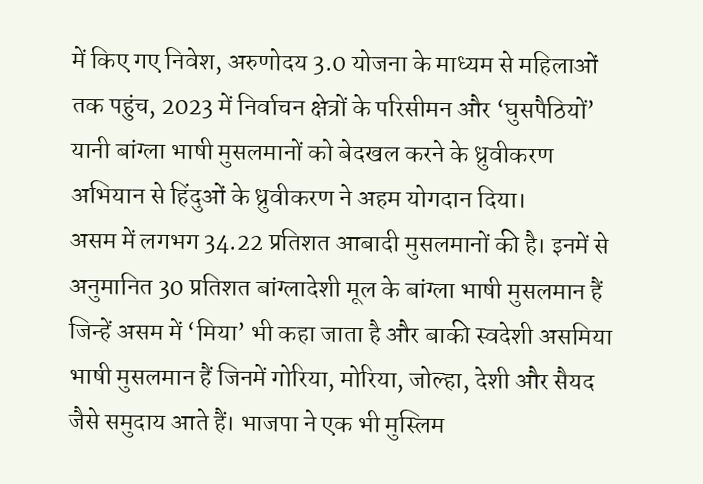में किए गए निवेश, अरुणोदय 3.0 योजना के माध्यम से महिलाओं तक पहुंच, 2023 में निर्वाचन क्षेत्रों के परिसीमन और ‘घुसपैठियों’ यानी बांग्ला भाषी मुसलमानों को बेदखल करने के ध्रुवीकरण अभियान से हिंदुओं के ध्रुवीकरण ने अहम योगदान दिया।
असम में लगभग 34.22 प्रतिशत आबादी मुसलमानों की है। इनमें से अनुमानित 30 प्रतिशत बांग्लादेशी मूल के बांग्ला भाषी मुसलमान हैं जिन्हें असम में ‘मिया’ भी कहा जाता है और बाकी स्वदेशी असमिया भाषी मुसलमान हैं जिनमें गोरिया, मोरिया, जोल्हा, देशी और सैयद जैसे समुदाय आते हैं। भाजपा ने एक भी मुस्लिम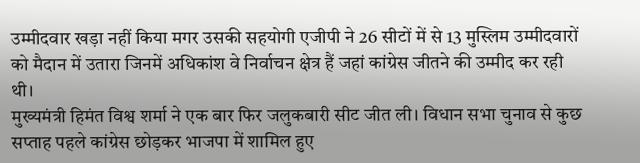उम्मीदवार खड़ा नहीं किया मगर उसकी सहयोगी एजीपी ने 26 सीटों में से 13 मुस्लिम उम्मीदवारों को मैदान में उतारा जिनमें अधिकांश वे निर्वाचन क्षेत्र हैं जहां कांग्रेस जीतने की उम्मीद कर रही थी।
मुख्यमंत्री हिमंत विश्व शर्मा ने एक बार फिर जलुकबारी सीट जीत ली। विधान सभा चुनाव से कुछ सप्ताह पहले कांग्रेस छोड़कर भाजपा में शामिल हुए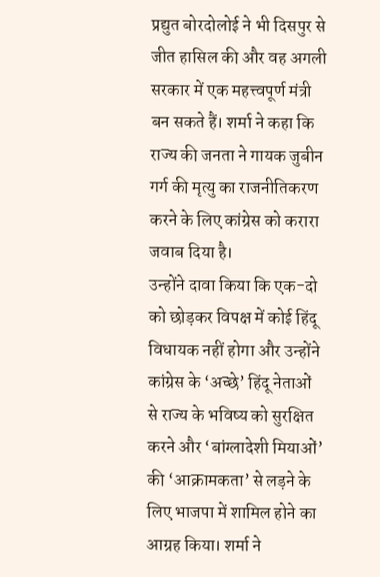प्रद्युत बोरदोलोई ने भी दिसपुर से जीत हासिल की और वह अगली सरकार में एक महत्त्वपूर्ण मंत्री बन सकते हैं। शर्मा ने कहा कि राज्य की जनता ने गायक जुबीन गर्ग की मृत्यु का राजनीतिकरण करने के लिए कांग्रेस को करारा जवाब दिया है।
उन्होंने दावा किया कि एक-दो को छोड़कर विपक्ष में कोई हिंदू विधायक नहीं होगा और उन्होंने कांग्रेस के ‘अच्छे’ हिंदू नेताओं से राज्य के भविष्य को सुरक्षित करने और ‘बांग्लादेशी मियाओं’ की ‘आक्रामकता’ से लड़ने के लिए भाजपा में शामिल होने का आग्रह किया। शर्मा ने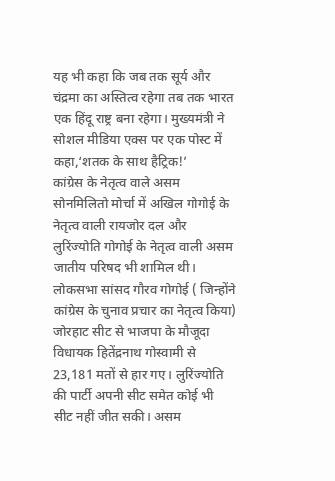यह भी कहा कि जब तक सूर्य और चंद्रमा का अस्तित्व रहेगा तब तक भारत एक हिंदू राष्ट्र बना रहेगा। मुख्यमंत्री ने सोशल मीडिया एक्स पर एक पोस्ट में कहा,‘शतक के साथ हैट्रिक!’
कांग्रेस के नेतृत्व वाले असम सोनमिलितो मोर्चा में अखिल गोगोई के नेतृत्व वाली रायजोर दल और लुरिंज्योति गोगोई के नेतृत्व वाली असम जातीय परिषद भी शामिल थी। लोकसभा सांसद गौरव गोगोई ( जिन्होंने कांग्रेस के चुनाव प्रचार का नेतृत्व किया) जोरहाट सीट से भाजपा के मौजूदा विधायक हितेंद्रनाथ गोस्वामी से 23,181 मतों से हार गए। लुरिंज्योति की पार्टी अपनी सीट समेत कोई भी सीट नहीं जीत सकी। असम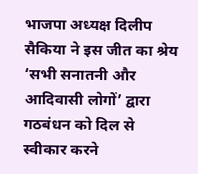भाजपा अध्यक्ष दिलीप सैकिया ने इस जीत का श्रेय ‘सभी सनातनी और आदिवासी लोगों’ द्वारा गठबंधन को दिल से स्वीकार करने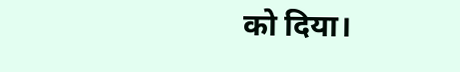को दिया।